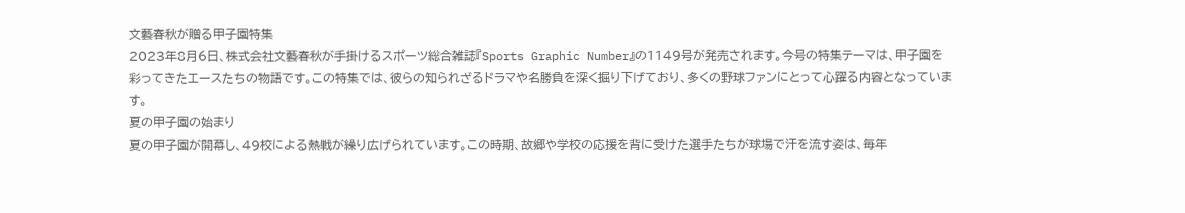文藝春秋が贈る甲子園特集
2023年8月6日、株式会社文藝春秋が手掛けるスポーツ総合雑誌『Sports Graphic Number』の1149号が発売されます。今号の特集テーマは、甲子園を彩ってきたエースたちの物語です。この特集では、彼らの知られざるドラマや名勝負を深く掘り下げており、多くの野球ファンにとって心躍る内容となっています。
夏の甲子園の始まり
夏の甲子園が開幕し、49校による熱戦が繰り広げられています。この時期、故郷や学校の応援を背に受けた選手たちが球場で汗を流す姿は、毎年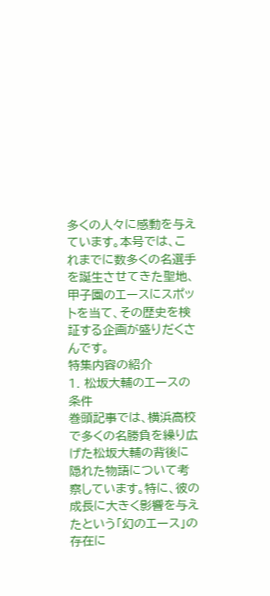多くの人々に感動を与えています。本号では、これまでに数多くの名選手を誕生させてきた聖地、甲子園のエースにスポットを当て、その歴史を検証する企画が盛りだくさんです。
特集内容の紹介
1. 松坂大輔のエースの条件
巻頭記事では、横浜高校で多くの名勝負を繰り広げた松坂大輔の背後に隠れた物語について考察しています。特に、彼の成長に大きく影響を与えたという「幻のエース」の存在に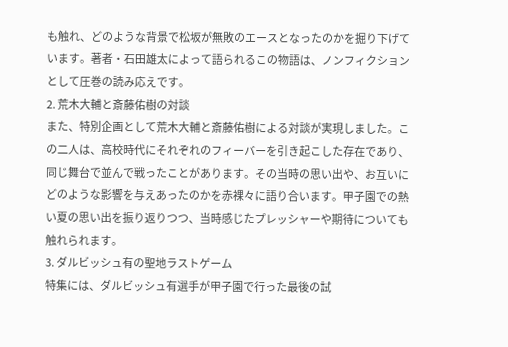も触れ、どのような背景で松坂が無敗のエースとなったのかを掘り下げています。著者・石田雄太によって語られるこの物語は、ノンフィクションとして圧巻の読み応えです。
2. 荒木大輔と斎藤佑樹の対談
また、特別企画として荒木大輔と斎藤佑樹による対談が実現しました。この二人は、高校時代にそれぞれのフィーバーを引き起こした存在であり、同じ舞台で並んで戦ったことがあります。その当時の思い出や、お互いにどのような影響を与えあったのかを赤裸々に語り合います。甲子園での熱い夏の思い出を振り返りつつ、当時感じたプレッシャーや期待についても触れられます。
3. ダルビッシュ有の聖地ラストゲーム
特集には、ダルビッシュ有選手が甲子園で行った最後の試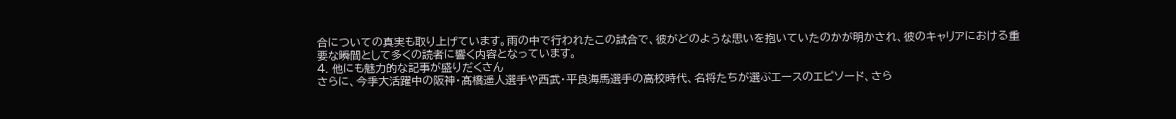合についての真実も取り上げています。雨の中で行われたこの試合で、彼がどのような思いを抱いていたのかが明かされ、彼のキャリアにおける重要な瞬間として多くの読者に響く内容となっています。
4. 他にも魅力的な記事が盛りだくさん
さらに、今季大活躍中の阪神・髙橋遥人選手や西武・平良海馬選手の高校時代、名将たちが選ぶエースのエピソード、さら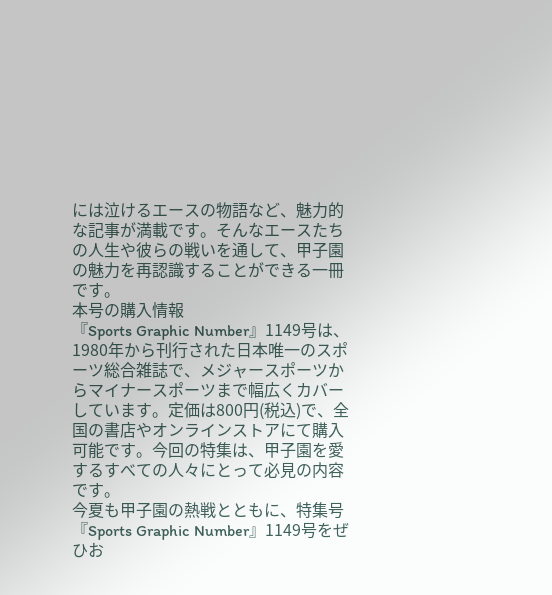には泣けるエースの物語など、魅力的な記事が満載です。そんなエースたちの人生や彼らの戦いを通して、甲子園の魅力を再認識することができる一冊です。
本号の購入情報
『Sports Graphic Number』1149号は、1980年から刊行された日本唯一のスポーツ総合雑誌で、メジャースポーツからマイナースポーツまで幅広くカバーしています。定価は800円(税込)で、全国の書店やオンラインストアにて購入可能です。今回の特集は、甲子園を愛するすべての人々にとって必見の内容です。
今夏も甲子園の熱戦とともに、特集号『Sports Graphic Number』1149号をぜひお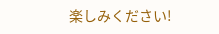楽しみください!